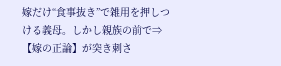嫁だけ“食事抜き”で雑用を押しつける義母。しかし親族の前で⇒【嫁の正論】が突き刺さ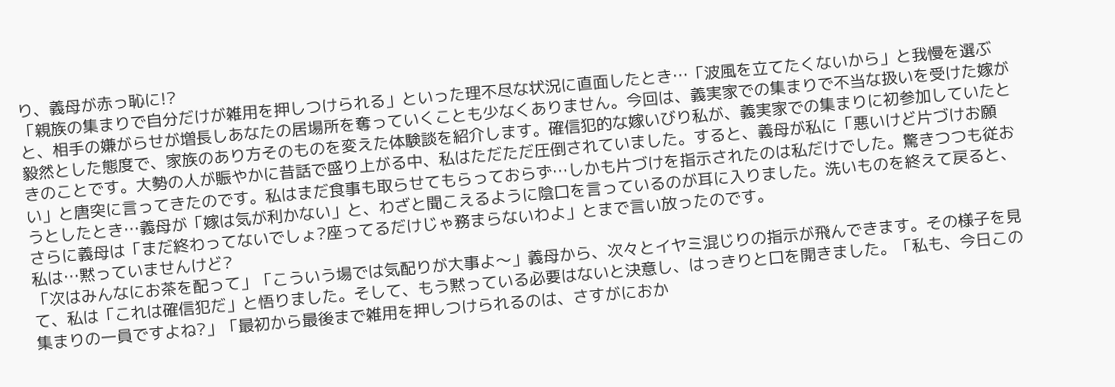り、義母が赤っ恥に!?
「親族の集まりで自分だけが雑用を押しつけられる」といった理不尽な状況に直面したとき…「波風を立てたくないから」と我慢を選ぶと、相手の嫌がらせが増長しあなたの居場所を奪っていくことも少なくありません。今回は、義実家での集まりで不当な扱いを受けた嫁が毅然とした態度で、家族のあり方そのものを変えた体験談を紹介します。確信犯的な嫁いびり私が、義実家での集まりに初参加していたときのことです。大勢の人が賑やかに昔話で盛り上がる中、私はただただ圧倒されていました。すると、義母が私に「悪いけど片づけお願い」と唐突に言ってきたのです。私はまだ食事も取らせてもらっておらず…しかも片づけを指示されたのは私だけでした。驚きつつも従おうとしたとき…義母が「嫁は気が利かない」と、わざと聞こえるように陰口を言っているのが耳に入りました。洗いものを終えて戻ると、さらに義母は「まだ終わってないでしょ?座ってるだけじゃ務まらないわよ」とまで言い放ったのです。
私は…黙っていませんけど?
「次はみんなにお茶を配って」「こういう場では気配りが大事よ〜」義母から、次々とイヤミ混じりの指示が飛んできます。その様子を見て、私は「これは確信犯だ」と悟りました。そして、もう黙っている必要はないと決意し、はっきりと口を開きました。「私も、今日この集まりの一員ですよね?」「最初から最後まで雑用を押しつけられるのは、さすがにおか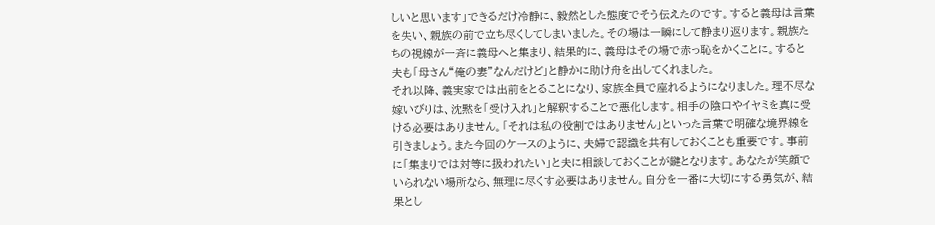しいと思います」できるだけ冷静に、毅然とした態度でそう伝えたのです。すると義母は言葉を失い、親族の前で立ち尽くしてしまいました。その場は一瞬にして静まり返ります。親族たちの視線が一斉に義母へと集まり、結果的に、義母はその場で赤っ恥をかくことに。すると夫も「母さん“俺の妻”なんだけど」と静かに助け舟を出してくれました。
それ以降、義実家では出前をとることになり、家族全員で座れるようになりました。理不尽な嫁いびりは、沈黙を「受け入れ」と解釈することで悪化します。相手の陰口やイヤミを真に受ける必要はありません。「それは私の役割ではありません」といった言葉で明確な境界線を引きましょう。また今回のケースのように、夫婦で認識を共有しておくことも重要です。事前に「集まりでは対等に扱われたい」と夫に相談しておくことが鍵となります。あなたが笑顔でいられない場所なら、無理に尽くす必要はありません。自分を一番に大切にする勇気が、結果とし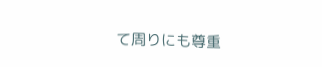て周りにも尊重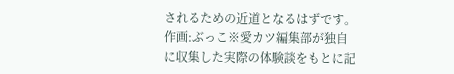されるための近道となるはずです。
作画:ぶっこ※愛カツ編集部が独自に収集した実際の体験談をもとに記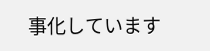事化しています